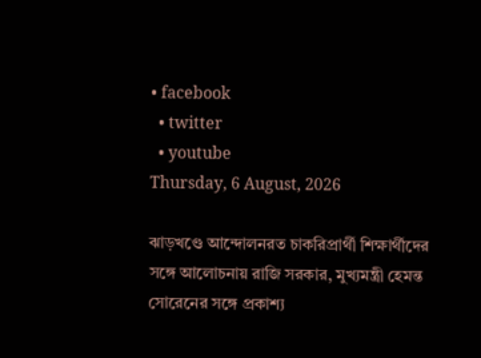• facebook
  • twitter
  • youtube
Thursday, 6 August, 2026

ঝাড়খণ্ডে আন্দোলনরত চাকরিপ্রার্থী শিক্ষার্থীদের সঙ্গে আলোচনায় রাজি সরকার, মুখ্যমন্ত্রী হেমন্ত সোরেনের সঙ্গে প্রকাশ্য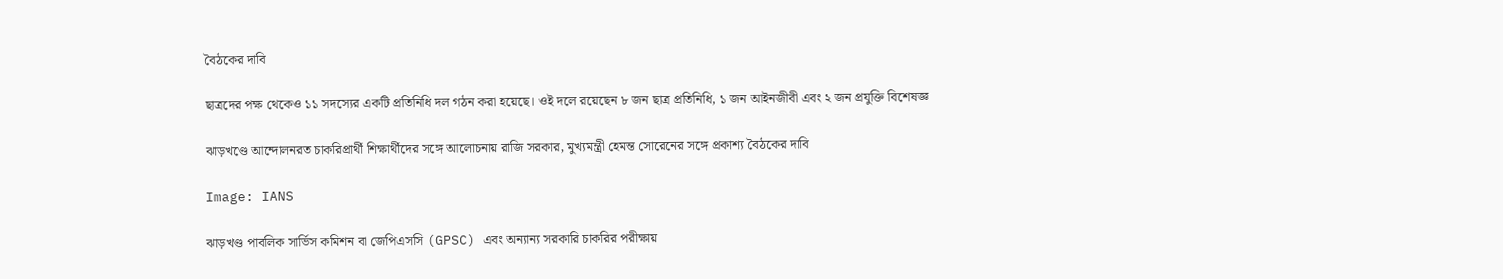বৈঠকের দাবি

ছাত্রদের পক্ষ থেকেও ১১ সদস্যের একটি প্রতিনিধি দল গঠন করা হয়েছে। ওই দলে রয়েছেন ৮ জন ছাত্র প্রতিনিধি, ১ জন আইনজীবী এবং ২ জন প্রযুক্তি বিশেষজ্ঞ

ঝাড়খণ্ডে আন্দোলনরত চাকরিপ্রার্থী শিক্ষার্থীদের সঙ্গে আলোচনায় রাজি সরকার, মুখ্যমন্ত্রী হেমন্ত সোরেনের সঙ্গে প্রকাশ্য বৈঠকের দাবি

Image: IANS

ঝাড়খণ্ড পাবলিক সার্ভিস কমিশন বা জেপিএসসি (GPSC) এবং অন্যান্য সরকারি চাকরির পরীক্ষায়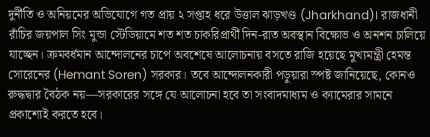দুর্নীতি ও অনিয়মের অভিযোগে গত প্রায় ২ সপ্তাহ ধরে উত্তাল ঝাড়খণ্ড (Jharkhand)। রাজধানী রাঁচির জয়পাল সিং মুন্ডা স্টেডিয়ামে শত শত চাকরিপ্রার্থী দিন-রাত অবস্থান বিক্ষোভ ও অনশন চালিয়ে যাচ্ছেন। ক্রমবর্ধমান আন্দোলনের চাপে অবশেষে আলোচনায় বসতে রাজি হয়েছে মুখ্যমন্ত্রী হেমন্ত সোরেনের (Hemant Soren) সরকার। তবে আন্দোলনকারী পড়ুয়ারা স্পষ্ট জানিয়েছে, কোনও রুদ্ধদ্বার বৈঠক নয়—সরকারের সঙ্গে যে আলোচনা হবে তা সংবাদমাধ্যম ও ক্যামেরার সামনে প্রকাশ্যেই করতে হবে।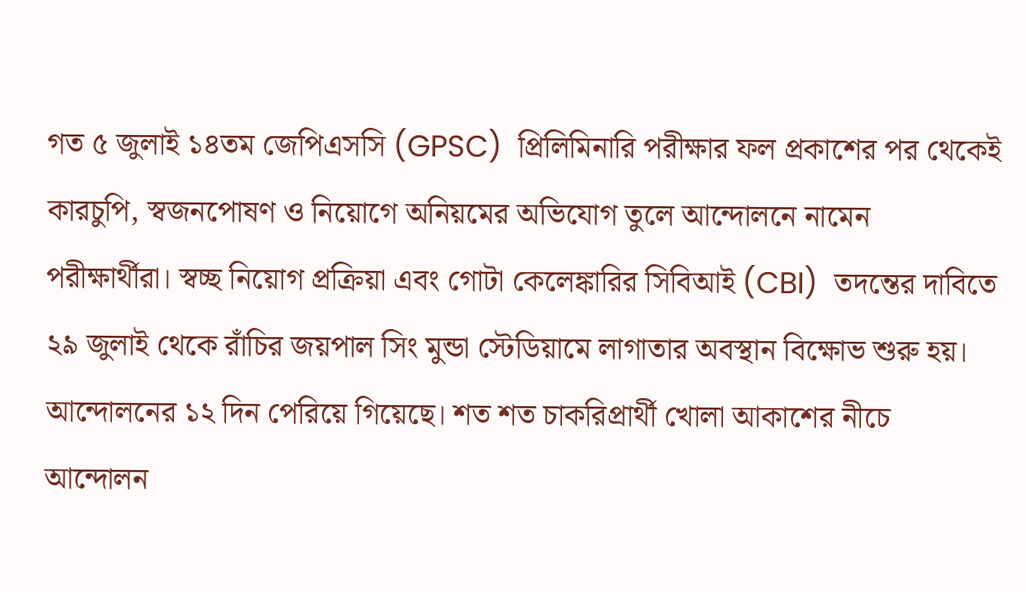গত ৫ জুলাই ১৪তম জেপিএসসি (GPSC)  প্রিলিমিনারি পরীক্ষার ফল প্রকাশের পর থেকেই কারচুপি, স্বজনপোষণ ও নিয়োগে অনিয়মের অভিযোগ তুলে আন্দোলনে নামেন পরীক্ষার্থীরা। স্বচ্ছ নিয়োগ প্রক্রিয়া এবং গোটা কেলেঙ্কারির সিবিআই (CBI)  তদন্তের দাবিতে ২৯ জুলাই থেকে রাঁচির জয়পাল সিং মুন্ডা স্টেডিয়ামে লাগাতার অবস্থান বিক্ষোভ শুরু হয়। আন্দোলনের ১২ দিন পেরিয়ে গিয়েছে। শত শত চাকরিপ্রার্থী খোলা আকাশের নীচে আন্দোলন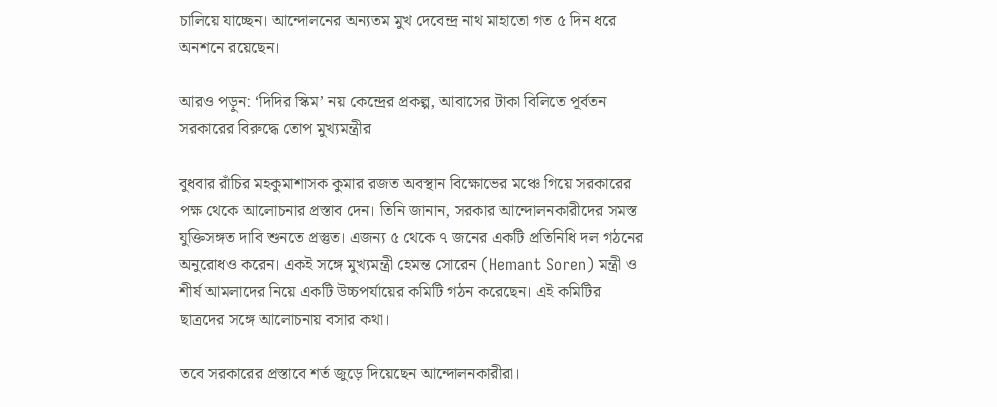চালিয়ে যাচ্ছেন। আন্দোলনের অন্যতম মুখ দেবেন্দ্র নাথ মাহাতো গত ৫ দিন ধরে অনশনে রয়েছেন।

আরও পড়ুন: ‘দিদির স্কিম’ নয় কেন্দ্রের প্রকল্প, আবাসের টাকা বিলিতে পূর্বতন সরকারের বিরুদ্ধে তোপ মুখ্যমন্ত্রীর

বুধবার রাঁচির মহকুমাশাসক কুমার রজত অবস্থান বিক্ষোভের মঞ্চে গিয়ে সরকারের পক্ষ থেকে আলোচনার প্রস্তাব দেন। তিনি জানান, সরকার আন্দোলনকারীদের সমস্ত যুক্তিসঙ্গত দাবি শুনতে প্রস্তুত। এজন্য ৫ থেকে ৭ জনের একটি প্রতিনিধি দল গঠনের অনুরোধও করেন। একই সঙ্গে মুখ্যমন্ত্রী হেমন্ত সোরেন (Hemant Soren) মন্ত্রী ও শীর্ষ আমলাদের নিয়ে একটি উচ্চপর্যায়ের কমিটি গঠন করেছেন। এই কমিটির ছাত্রদের সঙ্গে আলোচনায় বসার কথা।

তবে সরকারের প্রস্তাবে শর্ত জুড়ে দিয়েছেন আন্দোলনকারীরা।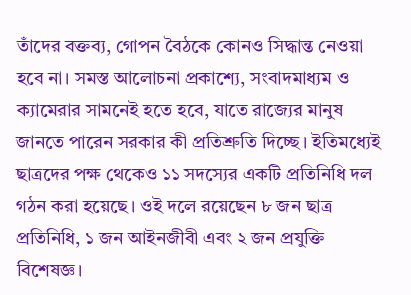তাঁদের বক্তব্য, গোপন বৈঠকে কোনও সিদ্ধান্ত নেওয়া হবে না। সমস্ত আলোচনা প্রকাশ্যে, সংবাদমাধ্যম ও ক্যামেরার সামনেই হতে হবে, যাতে রাজ্যের মানুষ জানতে পারেন সরকার কী প্রতিশ্রুতি দিচ্ছে। ইতিমধ্যেই ছাত্রদের পক্ষ থেকেও ১১ সদস্যের একটি প্রতিনিধি দল গঠন করা হয়েছে। ওই দলে রয়েছেন ৮ জন ছাত্র প্রতিনিধি, ১ জন আইনজীবী এবং ২ জন প্রযুক্তি বিশেষজ্ঞ।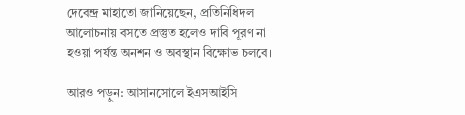দেবেন্দ্র মাহাতো জানিয়েছেন, প্রতিনিধিদল আলোচনায় বসতে প্রস্তুত হলেও দাবি পূরণ না হওয়া পর্যন্ত অনশন ও অবস্থান বিক্ষোভ চলবে।

আরও পড়ুন: আসানসোলে ইএসআইসি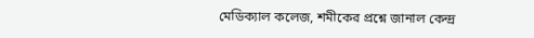মেডিক্যাল কলেজ, শমীকের প্রশ্নে জানাল কেন্দ্র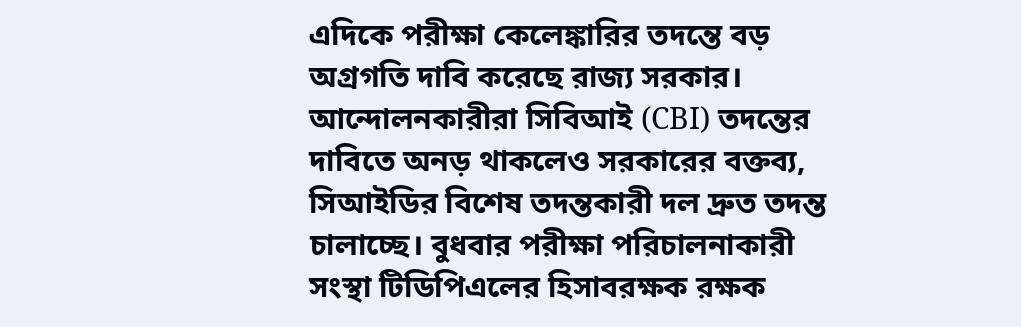এদিকে পরীক্ষা কেলেঙ্কারির তদন্তে বড় অগ্রগতি দাবি করেছে রাজ্য সরকার। আন্দোলনকারীরা সিবিআই (CBI) তদন্তের দাবিতে অনড় থাকলেও সরকারের বক্তব্য, সিআইডির বিশেষ তদন্তকারী দল দ্রুত তদন্ত চালাচ্ছে। বুধবার পরীক্ষা পরিচালনাকারী সংস্থা টিডিপিএলের হিসাবরক্ষক রক্ষক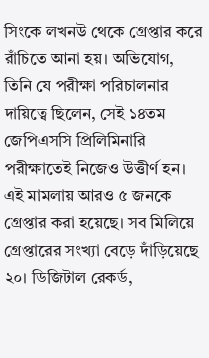সিংকে লখনউ থেকে গ্রেপ্তার করে রাঁচিতে আনা হয়। অভিযোগ, তিনি যে পরীক্ষা পরিচালনার দায়িত্বে ছিলেন, সেই ১৪তম জেপিএসসি প্রিলিমিনারি পরীক্ষাতেই নিজেও উত্তীর্ণ হন। এই মামলায় আরও ৫ জনকে গ্রেপ্তার করা হয়েছে। সব মিলিয়ে গ্রেপ্তারের সংখ্যা বেড়ে দাঁড়িয়েছে ২০। ডিজিটাল রেকর্ড,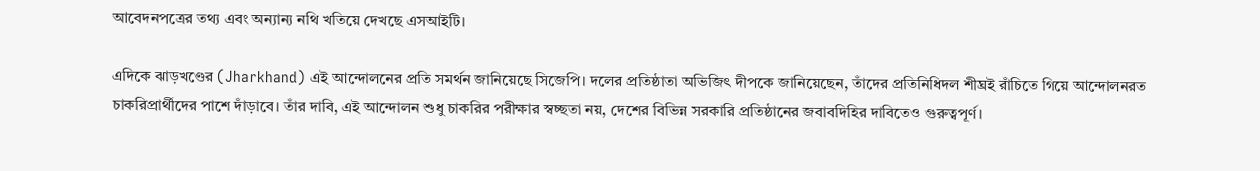আবেদনপত্রের তথ্য এবং অন্যান্য নথি খতিয়ে দেখছে এসআইটি।

এদিকে ঝাড়খণ্ডের (Jharkhand) এই আন্দোলনের প্রতি সমর্থন জানিয়েছে সিজেপি। দলের প্রতিষ্ঠাতা অভিজিৎ দীপকে জানিয়েছেন, তাঁদের প্রতিনিধিদল শীঘ্রই রাঁচিতে গিয়ে আন্দোলনরত চাকরিপ্রার্থীদের পাশে দাঁড়াবে। তাঁর দাবি, এই আন্দোলন শুধু চাকরির পরীক্ষার স্বচ্ছতা নয়, দেশের বিভিন্ন সরকারি প্রতিষ্ঠানের জবাবদিহির দাবিতেও গুরুত্বপূর্ণ।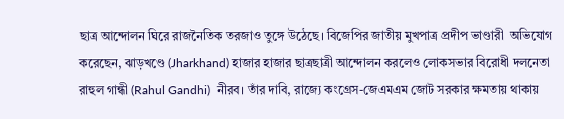ছাত্র আন্দোলন ঘিরে রাজনৈতিক তরজাও তুঙ্গে উঠেছে। বিজেপির জাতীয় মুখপাত্র প্রদীপ ভাণ্ডারী  অভিযোগ করেছেন, ঝাড়খণ্ডে (Jharkhand) হাজার হাজার ছাত্রছাত্রী আন্দোলন করলেও লোকসভার বিরোধী দলনেতা রাহুল গান্ধী (Rahul Gandhi)  নীরব। তাঁর দাবি, রাজ্যে কংগ্রেস-জেএমএম জোট সরকার ক্ষমতায় থাকায়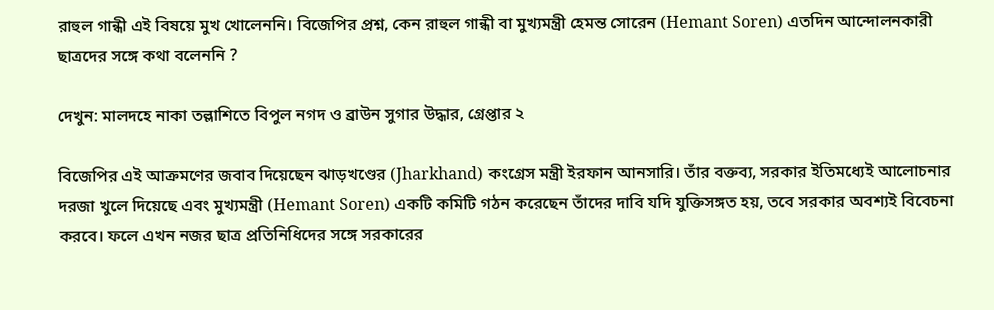রাহুল গান্ধী এই বিষয়ে মুখ খোলেননি। বিজেপির প্রশ্ন, কেন রাহুল গান্ধী বা মুখ্যমন্ত্রী হেমন্ত সোরেন (Hemant Soren) এতদিন আন্দোলনকারী ছাত্রদের সঙ্গে কথা বলেননি ?

দেখুন: মালদহে নাকা তল্লাশিতে বিপুল নগদ ও ব্রাউন সুগার উদ্ধার, গ্রেপ্তার ২

বিজেপির এই আক্রমণের জবাব দিয়েছেন ঝাড়খণ্ডের (Jharkhand) কংগ্রেস মন্ত্রী ইরফান আনসারি। তাঁর বক্তব্য, সরকার ইতিমধ্যেই আলোচনার দরজা খুলে দিয়েছে এবং মুখ্যমন্ত্রী (Hemant Soren) একটি কমিটি গঠন করেছেন তাঁদের দাবি যদি যুক্তিসঙ্গত হয়, তবে সরকার অবশ্যই বিবেচনা করবে। ফলে এখন নজর ছাত্র প্রতিনিধিদের সঙ্গে সরকারের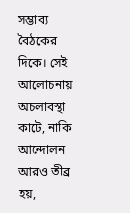সম্ভাব্য বৈঠকের দিকে। সেই আলোচনায় অচলাবস্থা কাটে, নাকি আন্দোলন আরও তীব্র হয়,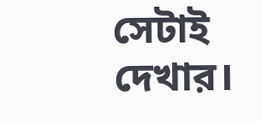সেটাই দেখার।